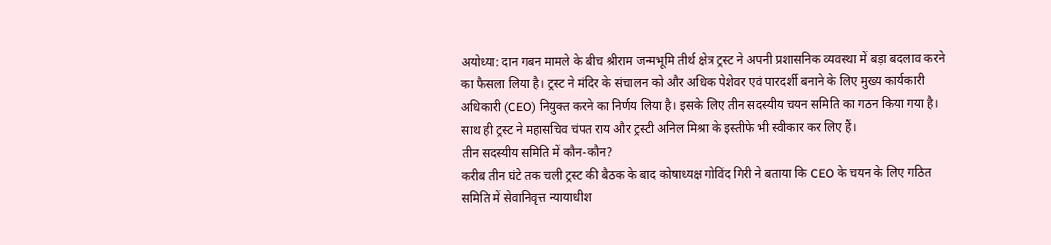अयोध्या: दान गबन मामले के बीच श्रीराम जन्मभूमि तीर्थ क्षेत्र ट्रस्ट ने अपनी प्रशासनिक व्यवस्था में बड़ा बदलाव करने का फैसला लिया है। ट्रस्ट ने मंदिर के संचालन को और अधिक पेशेवर एवं पारदर्शी बनाने के लिए मुख्य कार्यकारी अधिकारी (CEO) नियुक्त करने का निर्णय लिया है। इसके लिए तीन सदस्यीय चयन समिति का गठन किया गया है। साथ ही ट्रस्ट ने महासचिव चंपत राय और ट्रस्टी अनिल मिश्रा के इस्तीफे भी स्वीकार कर लिए हैं।
तीन सदस्यीय समिति में कौन-कौन?
करीब तीन घंटे तक चली ट्रस्ट की बैठक के बाद कोषाध्यक्ष गोविंद गिरी ने बताया कि CEO के चयन के लिए गठित समिति में सेवानिवृत्त न्यायाधीश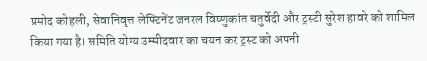प्रमोद कोहली, सेवानिवृत्त लेफ्टिनेंट जनरल विष्णुकांत चतुर्वेदी और ट्रस्टी सुरेश हावरे को शामिल किया गया है। समिति योग्य उम्मीदवार का चयन कर ट्रस्ट को अपनी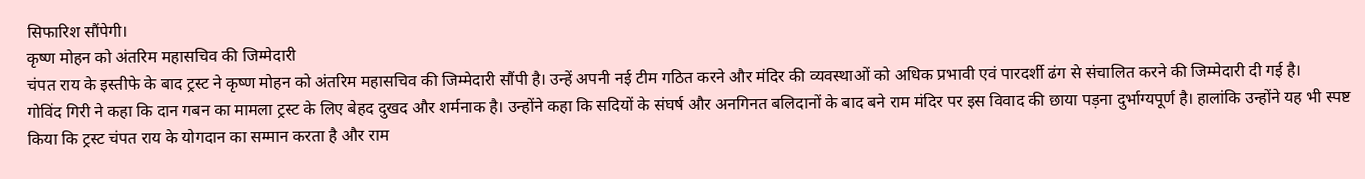सिफारिश सौंपेगी।
कृष्ण मोहन को अंतरिम महासचिव की जिम्मेदारी
चंपत राय के इस्तीफे के बाद ट्रस्ट ने कृष्ण मोहन को अंतरिम महासचिव की जिम्मेदारी सौंपी है। उन्हें अपनी नई टीम गठित करने और मंदिर की व्यवस्थाओं को अधिक प्रभावी एवं पारदर्शी ढंग से संचालित करने की जिम्मेदारी दी गई है।
गोविंद गिरी ने कहा कि दान गबन का मामला ट्रस्ट के लिए बेहद दुखद और शर्मनाक है। उन्होंने कहा कि सदियों के संघर्ष और अनगिनत बलिदानों के बाद बने राम मंदिर पर इस विवाद की छाया पड़ना दुर्भाग्यपूर्ण है। हालांकि उन्होंने यह भी स्पष्ट किया कि ट्रस्ट चंपत राय के योगदान का सम्मान करता है और राम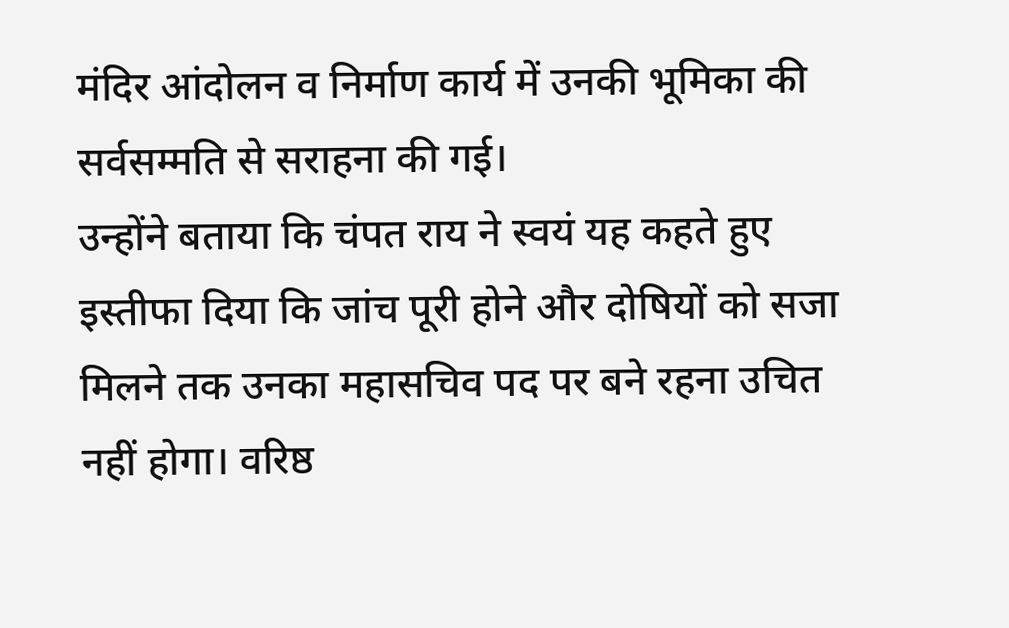मंदिर आंदोलन व निर्माण कार्य में उनकी भूमिका की सर्वसम्मति से सराहना की गई।
उन्होंने बताया कि चंपत राय ने स्वयं यह कहते हुए इस्तीफा दिया कि जांच पूरी होने और दोषियों को सजा मिलने तक उनका महासचिव पद पर बने रहना उचित नहीं होगा। वरिष्ठ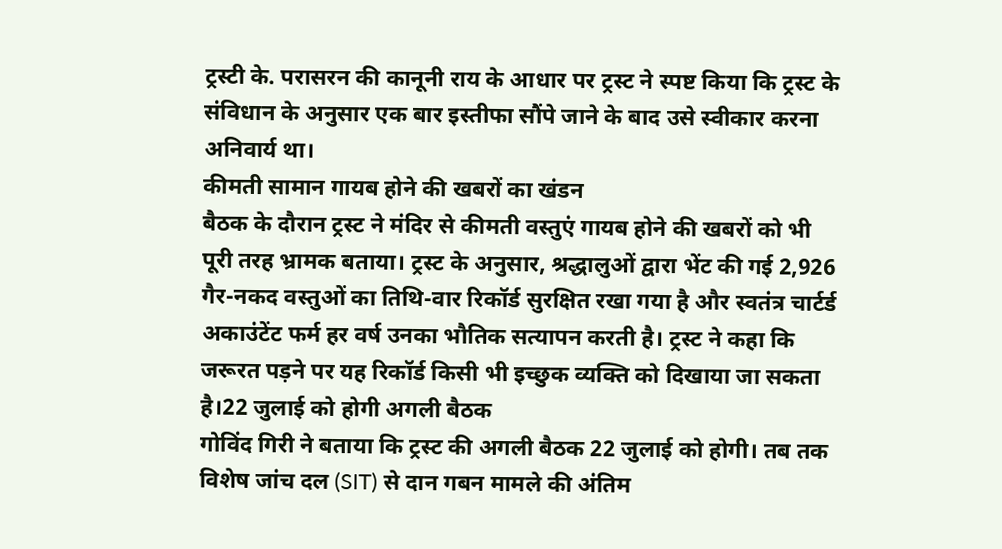ट्रस्टी के. परासरन की कानूनी राय के आधार पर ट्रस्ट ने स्पष्ट किया कि ट्रस्ट के संविधान के अनुसार एक बार इस्तीफा सौंपे जाने के बाद उसे स्वीकार करना अनिवार्य था।
कीमती सामान गायब होने की खबरों का खंडन
बैठक के दौरान ट्रस्ट ने मंदिर से कीमती वस्तुएं गायब होने की खबरों को भी पूरी तरह भ्रामक बताया। ट्रस्ट के अनुसार, श्रद्धालुओं द्वारा भेंट की गई 2,926 गैर-नकद वस्तुओं का तिथि-वार रिकॉर्ड सुरक्षित रखा गया है और स्वतंत्र चार्टर्ड अकाउंटेंट फर्म हर वर्ष उनका भौतिक सत्यापन करती है। ट्रस्ट ने कहा कि जरूरत पड़ने पर यह रिकॉर्ड किसी भी इच्छुक व्यक्ति को दिखाया जा सकता है।22 जुलाई को होगी अगली बैठक
गोविंद गिरी ने बताया कि ट्रस्ट की अगली बैठक 22 जुलाई को होगी। तब तक विशेष जांच दल (SIT) से दान गबन मामले की अंतिम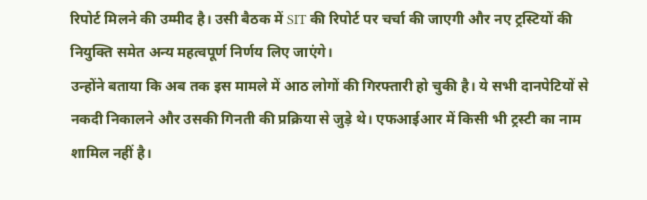रिपोर्ट मिलने की उम्मीद है। उसी बैठक में SIT की रिपोर्ट पर चर्चा की जाएगी और नए ट्रस्टियों की नियुक्ति समेत अन्य महत्वपूर्ण निर्णय लिए जाएंगे।
उन्होंने बताया कि अब तक इस मामले में आठ लोगों की गिरफ्तारी हो चुकी है। ये सभी दानपेटियों से नकदी निकालने और उसकी गिनती की प्रक्रिया से जुड़े थे। एफआईआर में किसी भी ट्रस्टी का नाम शामिल नहीं है।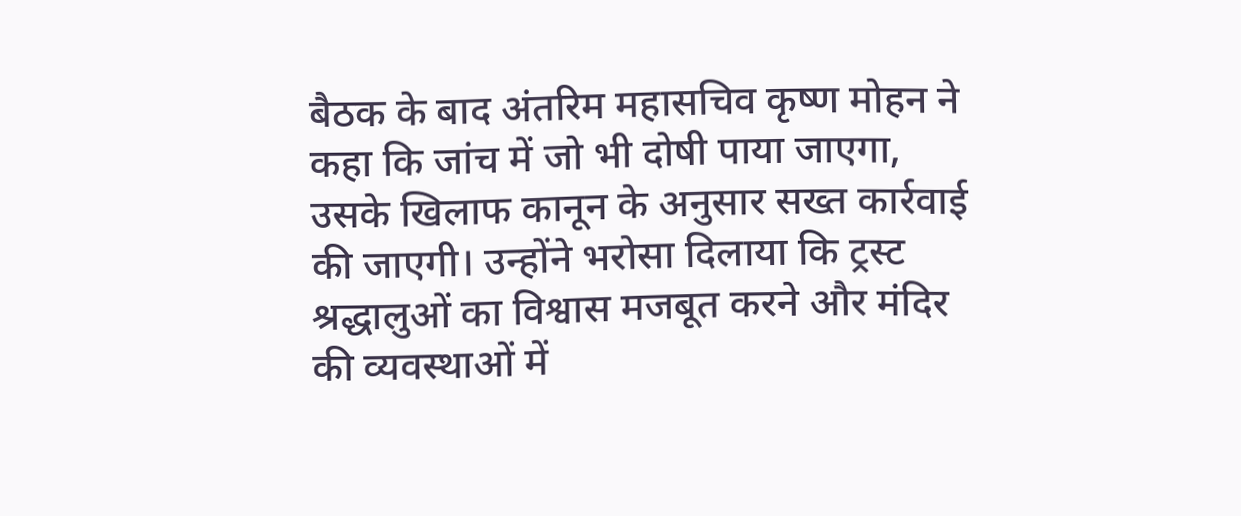बैठक के बाद अंतरिम महासचिव कृष्ण मोहन ने कहा कि जांच में जो भी दोषी पाया जाएगा, उसके खिलाफ कानून के अनुसार सख्त कार्रवाई की जाएगी। उन्होंने भरोसा दिलाया कि ट्रस्ट श्रद्धालुओं का विश्वास मजबूत करने और मंदिर की व्यवस्थाओं में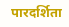पारदर्शिता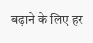बढ़ाने के लिए हर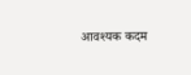आवश्यक कदम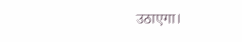उठाएगा।